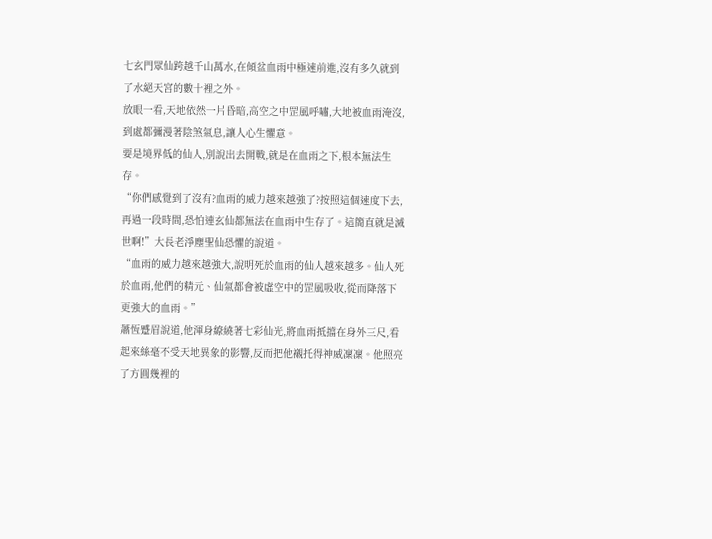七玄門眾仙跨越千山萬水,在傾盆血雨中極速前進,沒有多久就到了水絕天宮的數十裡之外。
放眼一看,天地依然一片昏暗,高空之中罡風呼嘯,大地被血雨淹沒,到處都彌漫著陰煞氣息,讓人心生懼意。
要是境界低的仙人,別說出去開戰,就是在血雨之下,根本無法生存。
“你們感覺到了沒有?血雨的威力越來越強了?按照這個速度下去,再過一段時間,恐怕連玄仙都無法在血雨中生存了。這簡直就是滅世啊!”大長老淨塵聖仙恐懼的說道。
“血雨的威力越來越強大,說明死於血雨的仙人越來越多。仙人死於血雨,他們的精元、仙氣都會被虛空中的罡風吸收,從而降落下更強大的血雨。”
蕭恆蹙眉說道,他渾身繚繞著七彩仙光,將血雨抵擋在身外三尺,看起來絲毫不受天地異象的影響,反而把他襯托得神威凜凜。他照亮了方圓幾裡的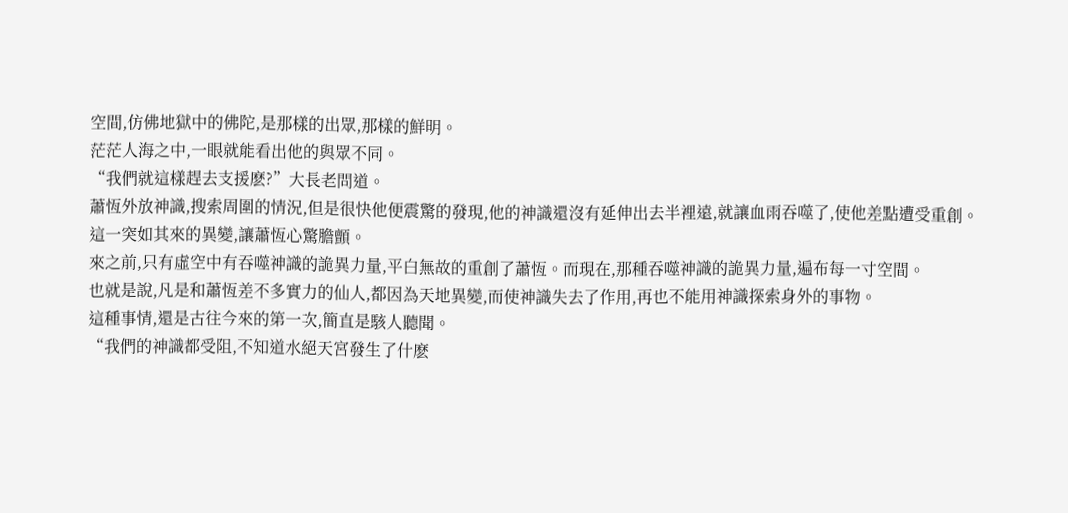空間,仿佛地獄中的佛陀,是那樣的出眾,那樣的鮮明。
茫茫人海之中,一眼就能看出他的與眾不同。
“我們就這樣趕去支援麽?”大長老問道。
蕭恆外放神識,搜索周圍的情況,但是很快他便震驚的發現,他的神識還沒有延伸出去半裡遠,就讓血雨吞噬了,使他差點遭受重創。
這一突如其來的異變,讓蕭恆心驚膽顫。
來之前,只有虛空中有吞噬神識的詭異力量,平白無故的重創了蕭恆。而現在,那種吞噬神識的詭異力量,遍布每一寸空間。
也就是說,凡是和蕭恆差不多實力的仙人,都因為天地異變,而使神識失去了作用,再也不能用神識探索身外的事物。
這種事情,還是古往今來的第一次,簡直是駭人聽聞。
“我們的神識都受阻,不知道水絕天宮發生了什麽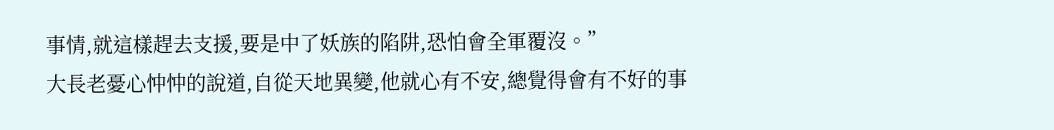事情,就這樣趕去支援,要是中了妖族的陷阱,恐怕會全軍覆沒。”
大長老憂心忡忡的說道,自從天地異變,他就心有不安,總覺得會有不好的事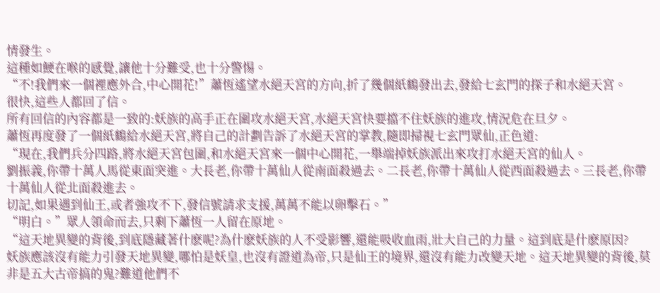情發生。
這種如鯁在喉的感覺,讓他十分難受,也十分警惕。
“不!我們來一個裡應外合,中心開花!”蕭恆遙望水絕天宮的方向,折了幾個紙鶴發出去,發給七玄門的探子和水絕天宮。
很快,這些人都回了信。
所有回信的內容都是一致的:妖族的高手正在圍攻水絕天宮,水絕天宮快要擋不住妖族的進攻,情況危在旦夕。
蕭恆再度發了一個紙鶴給水絕天宮,將自己的計劃告訴了水絕天宮的掌教,隨即掃視七玄門眾仙,正色道:
“現在,我們兵分四路,將水絕天宮包圍,和水絕天宮來一個中心開花,一舉端掉妖族派出來攻打水絕天宮的仙人。
劉振義,你帶十萬人馬從東面突進。大長老,你帶十萬仙人從南面殺過去。二長老,你帶十萬仙人從西面殺過去。三長老,你帶十萬仙人從北面殺進去。
切記,如果遇到仙王,或者強攻不下,發信號請求支援,萬萬不能以卵擊石。”
“明白。”眾人領命而去,只剩下蕭恆一人留在原地。
“這天地異變的背後,到底隱藏著什麽呢?為什麽妖族的人不受影響,還能吸收血雨,壯大自己的力量。這到底是什麽原因?
妖族應該沒有能力引發天地異變,哪怕是妖皇,也沒有證道為帝,只是仙王的境界,還沒有能力改變天地。這天地異變的背後,莫非是五大古帝搞的鬼?難道他們不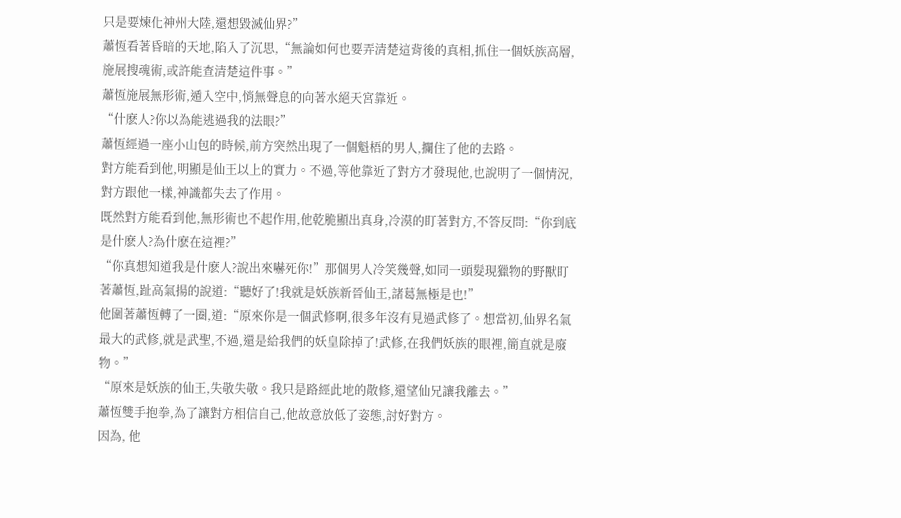只是要煉化神州大陸,還想毀滅仙界?”
蕭恆看著昏暗的天地,陷入了沉思,“無論如何也要弄清楚這背後的真相,抓住一個妖族高層,施展搜魂術,或許能查清楚這件事。”
蕭恆施展無形術,遁入空中,悄無聲息的向著水絕天宮靠近。
“什麽人?你以為能逃過我的法眼?”
蕭恆經過一座小山包的時候,前方突然出現了一個魁梧的男人,攔住了他的去路。
對方能看到他,明顯是仙王以上的實力。不過,等他靠近了對方才發現他,也說明了一個情況,對方跟他一樣,神識都失去了作用。
既然對方能看到他,無形術也不起作用,他乾脆顯出真身,冷漠的盯著對方,不答反問:“你到底是什麽人?為什麽在這裡?”
“你真想知道我是什麽人?說出來嚇死你!”那個男人冷笑幾聲,如同一頭髮現獵物的野獸盯著蕭恆,趾高氣揚的說道:“聽好了!我就是妖族新晉仙王,諸葛無極是也!”
他圍著蕭恆轉了一圈,道:“原來你是一個武修啊,很多年沒有見過武修了。想當初,仙界名氣最大的武修,就是武聖,不過,還是給我們的妖皇除掉了!武修,在我們妖族的眼裡,簡直就是廢物。”
“原來是妖族的仙王,失敬失敬。我只是路經此地的散修,還望仙兄讓我離去。”
蕭恆雙手抱拳,為了讓對方相信自己,他故意放低了姿態,討好對方。
因為, 他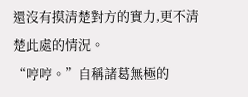還沒有摸清楚對方的實力,更不清楚此處的情況。
“哼哼。”自稱諸葛無極的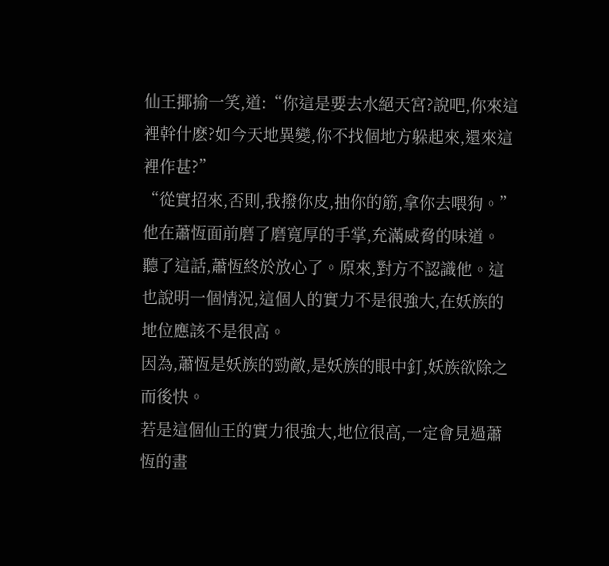仙王揶揄一笑,道:“你這是要去水絕天宮?說吧,你來這裡幹什麽?如今天地異變,你不找個地方躲起來,還來這裡作甚?”
“從實招來,否則,我撥你皮,抽你的筋,拿你去喂狗。”他在蕭恆面前磨了磨寬厚的手掌,充滿威脅的味道。
聽了這話,蕭恆終於放心了。原來,對方不認識他。這也說明一個情況,這個人的實力不是很強大,在妖族的地位應該不是很高。
因為,蕭恆是妖族的勁敵,是妖族的眼中釘,妖族欲除之而後快。
若是這個仙王的實力很強大,地位很高,一定會見過蕭恆的畫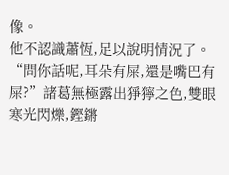像。
他不認識蕭恆,足以說明情況了。
“問你話呢,耳朵有屎,還是嘴巴有屎?”諸葛無極露出猙獰之色,雙眼寒光閃爍,鏗鏘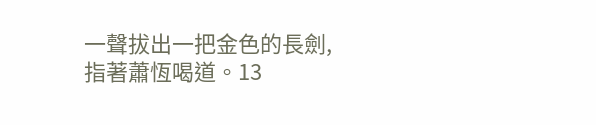一聲拔出一把金色的長劍,指著蕭恆喝道。13